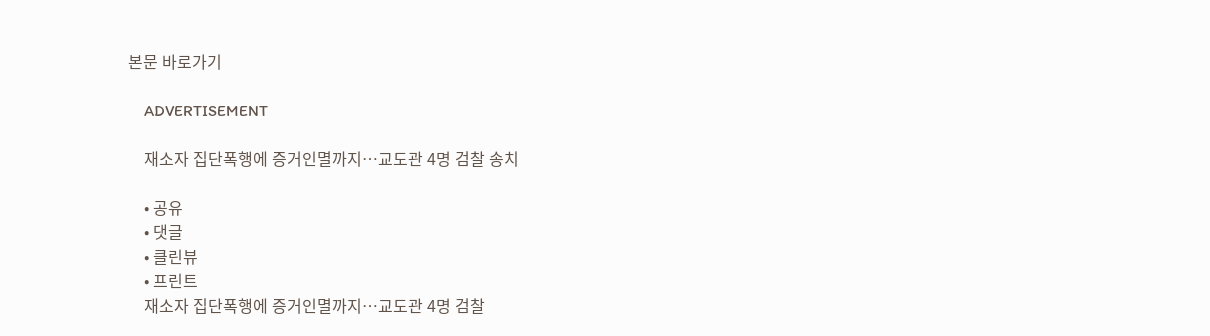본문 바로가기

    ADVERTISEMENT

    재소자 집단폭행에 증거인멸까지…교도관 4명 검찰 송치

    • 공유
    • 댓글
    • 클린뷰
    • 프린트
    재소자 집단폭행에 증거인멸까지…교도관 4명 검찰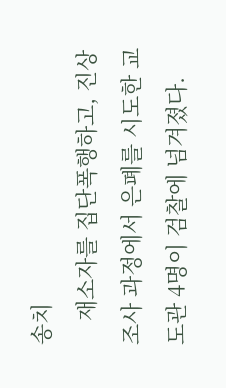송치
    재소자를 집단폭행하고, 진상조사 과정에서 은폐를 시도한 교도관 4명이 검찰에 넘겨졌다.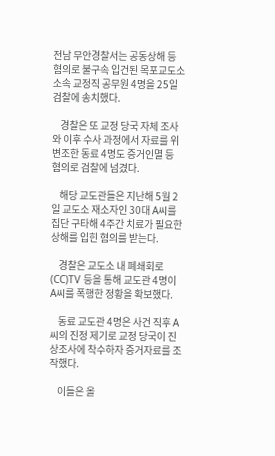전남 무안경찰서는 공동상해 등 혐의로 불구속 입건된 목포교도소 소속 교정직 공무원 4명을 25일 검찰에 송치했다.

    경찰은 또 교정 당국 자체 조사와 이후 수사 과정에서 자료를 위변조한 동료 4명도 증거인멸 등 혐의로 검찰에 넘겼다.

    해당 교도관들은 지난해 5월 2일 교도소 재소자인 30대 A씨를 집단 구타해 4주간 치료가 필요한 상해를 입힌 혐의를 받는다.

    경찰은 교도소 내 폐쇄회로(CC)TV 등을 통해 교도관 4명이 A씨를 폭행한 정황을 확보했다.

    동료 교도관 4명은 사건 직후 A씨의 진정 제기로 교정 당국이 진상조사에 착수하자 증거자료를 조작했다.

    이들은 올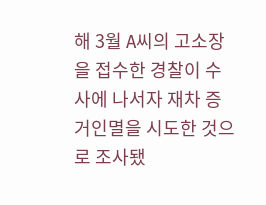해 3월 A씨의 고소장을 접수한 경찰이 수사에 나서자 재차 증거인멸을 시도한 것으로 조사됐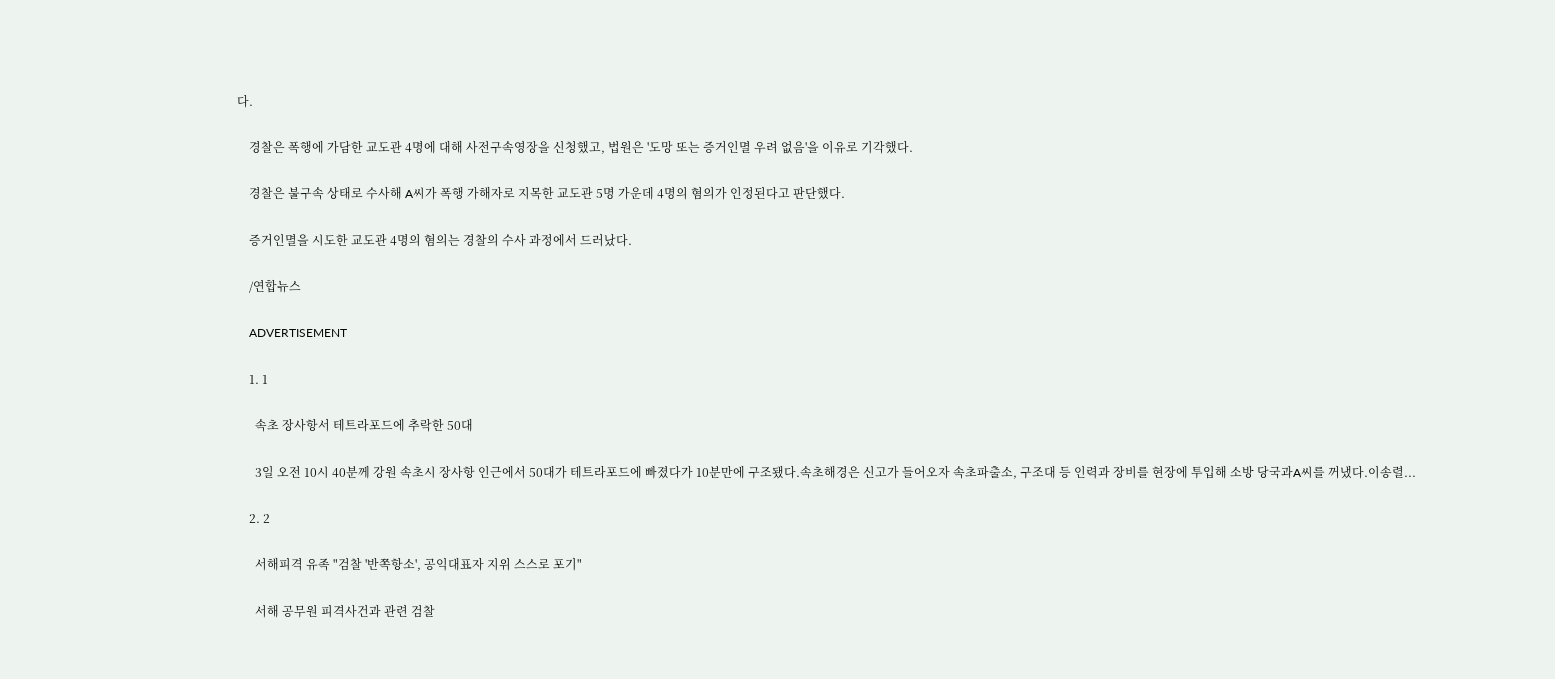다.

    경찰은 폭행에 가담한 교도관 4명에 대해 사전구속영장을 신청했고, 법원은 '도망 또는 증거인멸 우려 없음'을 이유로 기각했다.

    경찰은 불구속 상태로 수사해 A씨가 폭행 가해자로 지목한 교도관 5명 가운데 4명의 혐의가 인정된다고 판단했다.

    증거인멸을 시도한 교도관 4명의 혐의는 경찰의 수사 과정에서 드러났다.

    /연합뉴스

    ADVERTISEMENT

    1. 1

      속초 장사항서 테트라포드에 추락한 50대

      3일 오전 10시 40분께 강원 속초시 장사항 인근에서 50대가 테트라포드에 빠졌다가 10분만에 구조됐다.속초해경은 신고가 들어오자 속초파출소, 구조대 등 인력과 장비를 현장에 투입해 소방 당국과A씨를 꺼냈다.이송렬...

    2. 2

      서해피격 유족 "검찰 '반쪽항소', 공익대표자 지위 스스로 포기"

      서해 공무원 피격사건과 관련 검찰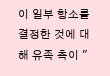이 일부 항소를 결정한 것에 대해 유족 측이 "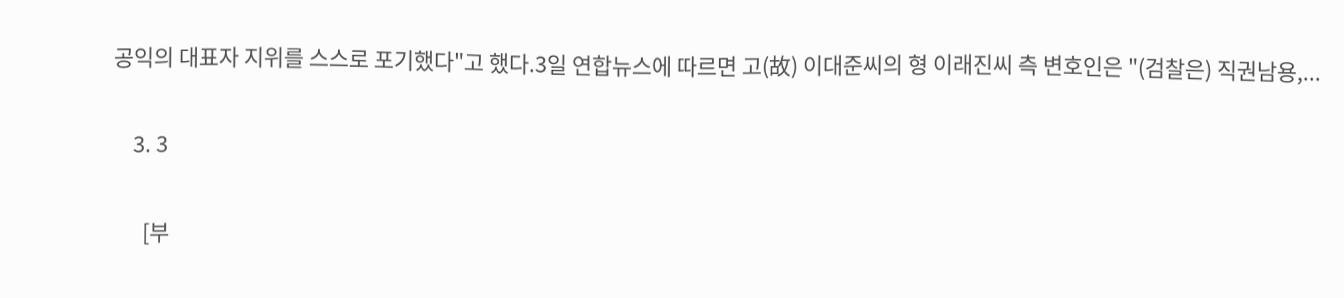공익의 대표자 지위를 스스로 포기했다"고 했다.3일 연합뉴스에 따르면 고(故) 이대준씨의 형 이래진씨 측 변호인은 "(검찰은) 직권남용,...

    3. 3

      [부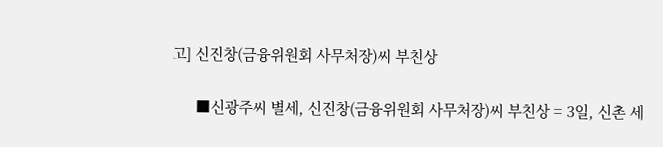고] 신진창(금융위원회 사무처장)씨 부친상

      ■신광주씨 별세, 신진창(금융위원회 사무처장)씨 부친상 = 3일, 신촌 세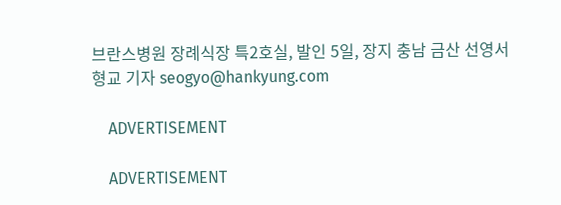브란스병원 장례식장 특2호실, 발인 5일, 장지 충남 금산 선영서형교 기자 seogyo@hankyung.com

    ADVERTISEMENT

    ADVERTISEMENT